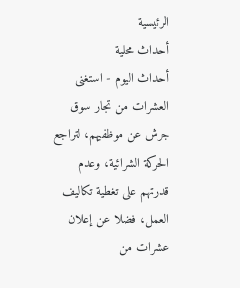الرئيسية
أحداث محلية
أحداث اليوم - استغنى العشرات من تجار سوق جرش عن موظفيهم، لتراجع الحركة الشرائية، وعدم قدرتهم على تغطية تكاليف العمل، فضلا عن إعلان عشرات من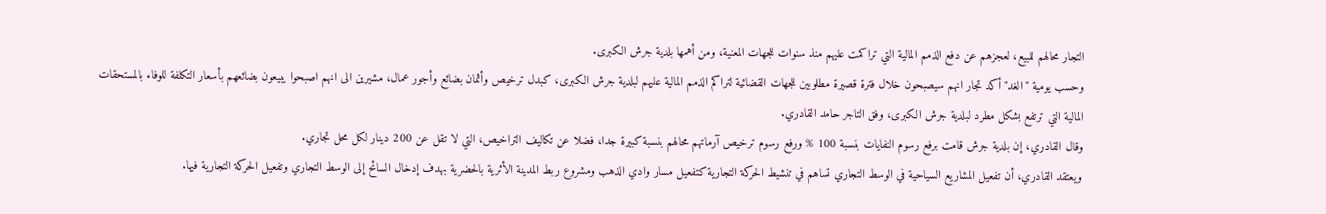التجار محالهم للبيع، لعجزهم عن دفع الذمم المالية التي تراكمت عليهم منذ سنوات للجهات المعنية، ومن أهمها بلدية جرش الكبرى.
وحسب يومية "الغد" أكد تجار انهم سيصبحون خلال فترة قصيرة مطلوبين للجهات القضائية لتراكم الذمم المالية عليهم لبلدية جرش الكبرى، كبدل ترخيص وأثمان بضائع وأجور عمال، مشيرين الى انهم اصبحوا يبيعون بضائعهم بأسعار التكلفة للوفاء بالمستحقات المالية التي ترتفع بشكل مطرد لبلدية جرش الكبرى، وفق التاجر حامد القادري.
وقال القادري، إن بلدية جرش قامت برفع رسوم النفايات بنسبة 100 % ورفع رسوم ترخيص آرماتهم محالهم بنسبة كبيرة جدا، فضلا عن تكاليف التراخيص، التي لا تقل عن 200 دينار لكل محل تجاري.
ويعتقد القادري، أن تفعيل المشاريع السياحية في الوسط التجاري تساهم في تنشيط الحركة التجارية كتفعيل مسار وادي الذهب ومشروع ربط المدينة الأثرية بالحضرية بهدف إدخال السائح إلى الوسط التجاري وتفعيل الحركة التجارية فيها.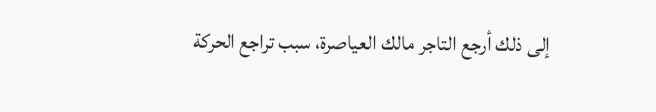إلى ذلك أرجع التاجر مالك العياصرة، سبب تراجع الحركة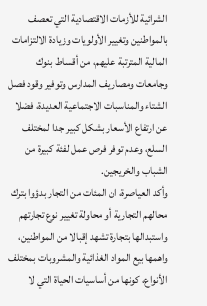الشرائية للأزمات الاقتصادية التي تعصف بالمواطنين وتغيير الأولويات وزيادة الالتزامات المالية المترتبة عليهم، من أقساط بنوك وجامعات ومصاريف المدارس وتوفير وقود فصل الشتاء والمناسبات الاجتماعية العديدة، فضلا عن ارتفاع الأسعار بشكل كبير جدا لمختلف السلع، وعدم توفر فرص عمل لفئة كبيرة من الشباب والخريجين.
وأكد العياصرة، ان المئات من التجار بدؤوا بترك محالهم التجارية أو محاولة تغيير نوع تجارتهم واستبدالها بتجارة تشهد إقبالا من المواطنين، واهمها بيع المواد الغذائية والمشروبات بمختلف الأنواع، كونها من أساسيات الحياة التي لا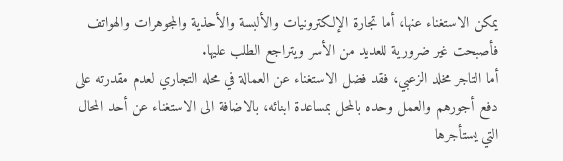يمكن الاستغناء عنها، أما تجارة الإلكترونيات والألبسة والأحذية والمجوهرات والهواتف فأصبحت غير ضرورية للعديد من الأسر ويتراجع الطلب عليها.
أما التاجر مخلد الزعبي، فقد فضل الاستغناء عن العمالة في محله التجاري لعدم مقدرته على دفع أجورهم والعمل وحده بالمحل بمساعدة ابنائه، بالاضافة الى الاستغناء عن أحد المحال التي يستأجرها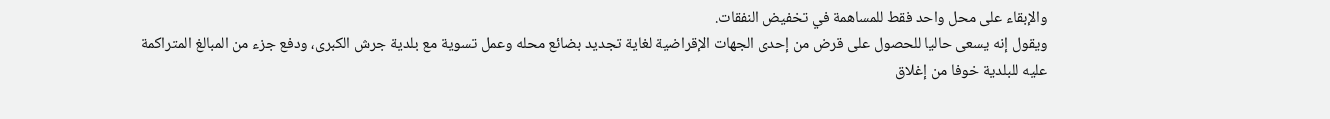والإبقاء على محل واحد فقط للمساهمة في تخفيض النفقات.
ويقول إنه يسعى حاليا للحصول على قرض من إحدى الجهات الإقراضية لغاية تجديد بضائع محله وعمل تسوية مع بلدية جرش الكبرى، ودفع جزء من المبالغ المتراكمة عليه للبلدية خوفا من إغلاق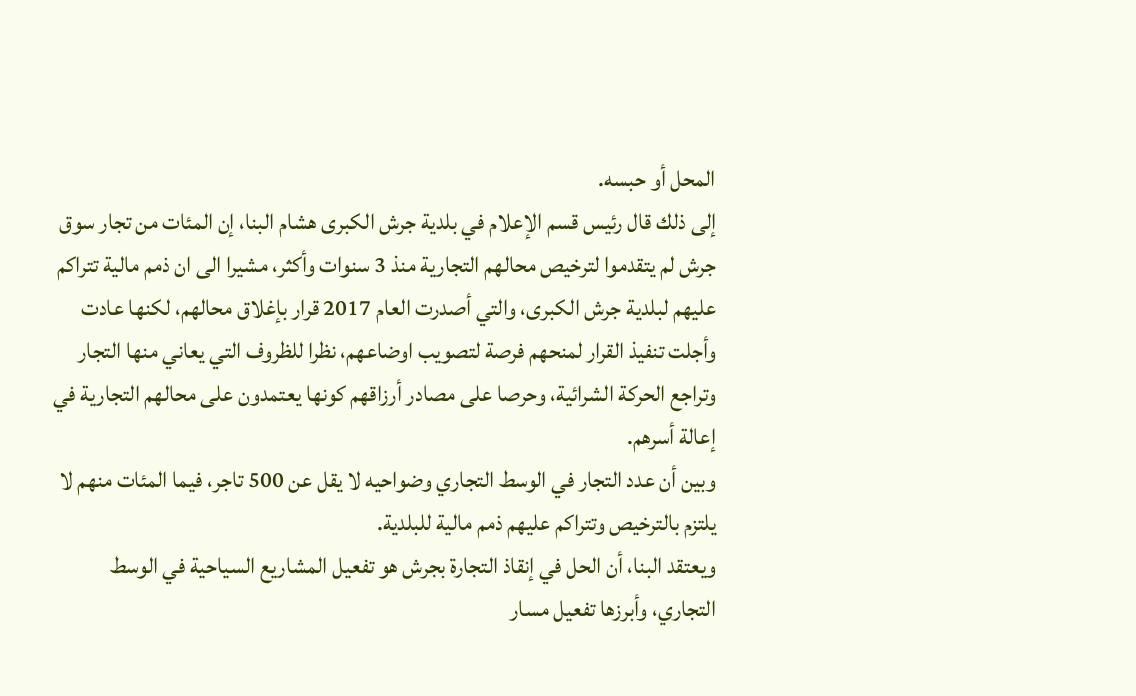المحل أو حبسه.
إلى ذلك قال رئيس قسم الإعلام في بلدية جرش الكبرى هشام البنا، إن المئات من تجار سوق جرش لم يتقدموا لترخيص محالهم التجارية منذ 3 سنوات وأكثر، مشيرا الى ان ذمم مالية تتراكم عليهم لبلدية جرش الكبرى، والتي أصدرت العام 2017 قرار بإغلاق محالهم، لكنها عادت وأجلت تنفيذ القرار لمنحهم فرصة لتصويب اوضاعهم، نظرا للظروف التي يعاني منها التجار وتراجع الحركة الشرائية، وحرصا على مصادر أرزاقهم كونها يعتمدون على محالهم التجارية في إعالة أسرهم.
وبين أن عدد التجار في الوسط التجاري وضواحيه لا يقل عن 500 تاجر، فيما المئات منهم لا يلتزم بالترخيص وتتراكم عليهم ذمم مالية للبلدية.
ويعتقد البنا، أن الحل في إنقاذ التجارة بجرش هو تفعيل المشاريع السياحية في الوسط التجاري، وأبرزها تفعيل مسار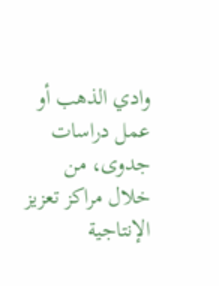وادي الذهب أو عمل دراسات جدوى، من خلال مراكز تعزيز الإنتاجية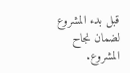قبل بدء المشروع لضمان نجاح المشروع.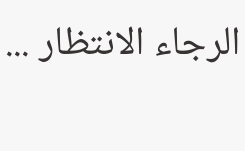الرجاء الانتظار ...